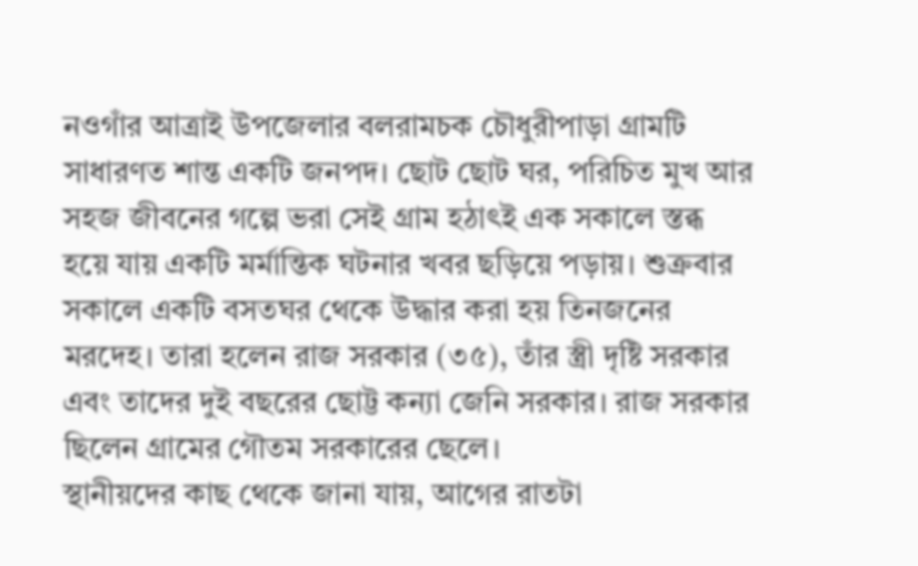নওগাঁর আত্রাই উপজেলার বলরামচক চৌধুরীপাড়া গ্রামটি সাধারণত শান্ত একটি জনপদ। ছোট ছোট ঘর, পরিচিত মুখ আর সহজ জীবনের গল্পে ভরা সেই গ্রাম হঠাৎই এক সকালে স্তব্ধ হয়ে যায় একটি মর্মান্তিক ঘটনার খবর ছড়িয়ে পড়ায়। শুক্রবার সকালে একটি বসতঘর থেকে উদ্ধার করা হয় তিনজনের মরদেহ। তারা হলেন রাজ সরকার (৩৫), তাঁর স্ত্রী দৃষ্টি সরকার এবং তাদের দুই বছরের ছোট্ট কন্যা জেনি সরকার। রাজ সরকার ছিলেন গ্রামের গৌতম সরকারের ছেলে।
স্থানীয়দের কাছ থেকে জানা যায়, আগের রাতটা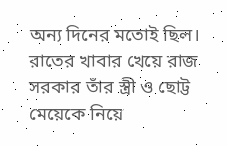অন্য দিনের মতোই ছিল। রাতের খাবার খেয়ে রাজ সরকার তাঁর স্ত্রী ও ছোট্ট মেয়েকে নিয়ে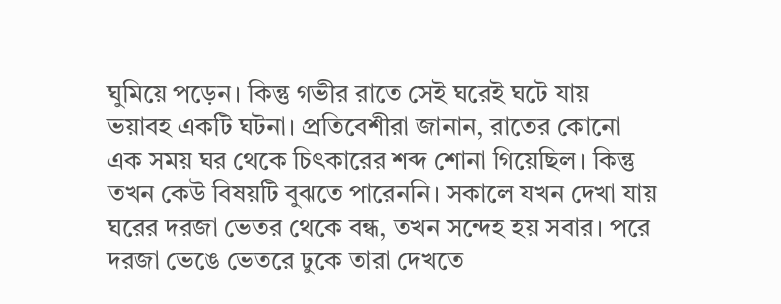ঘুমিয়ে পড়েন। কিন্তু গভীর রাতে সেই ঘরেই ঘটে যায় ভয়াবহ একটি ঘটনা। প্রতিবেশীরা জানান, রাতের কোনো এক সময় ঘর থেকে চিৎকারের শব্দ শোনা গিয়েছিল। কিন্তু তখন কেউ বিষয়টি বুঝতে পারেননি। সকালে যখন দেখা যায় ঘরের দরজা ভেতর থেকে বন্ধ, তখন সন্দেহ হয় সবার। পরে দরজা ভেঙে ভেতরে ঢুকে তারা দেখতে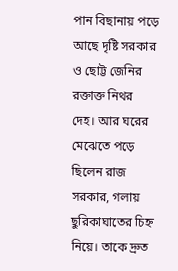পান বিছানায় পড়ে আছে দৃষ্টি সরকার ও ছোট্ট জেনির রক্তাক্ত নিথর দেহ। আর ঘরের মেঝেতে পড়ে ছিলেন রাজ সরকার, গলায় ছুরিকাঘাতের চিহ্ন নিয়ে। তাকে দ্রুত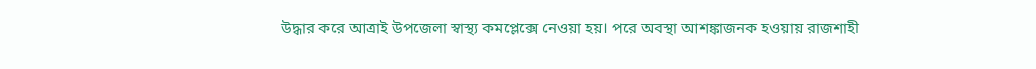উদ্ধার করে আত্রাই উপজেলা স্বাস্থ্য কমপ্লেক্সে নেওয়া হয়। পরে অবস্থা আশঙ্কাজনক হওয়ায় রাজশাহী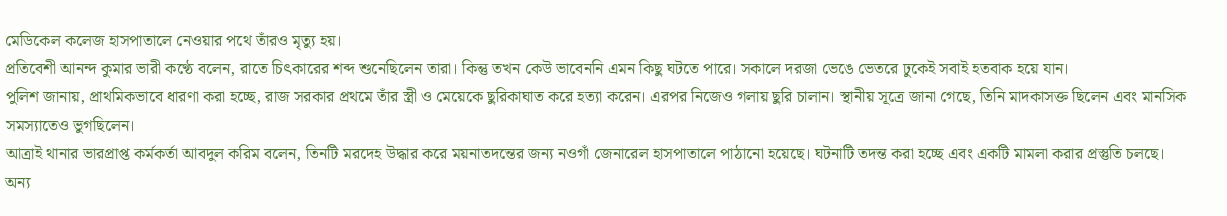মেডিকেল কলেজ হাসপাতালে নেওয়ার পথে তাঁরও মৃত্যু হয়।
প্রতিবেশী আনন্দ কুমার ভারী কণ্ঠে বলেন, রাতে চিৎকারের শব্দ শুনেছিলেন তারা। কিন্তু তখন কেউ ভাবেননি এমন কিছু ঘটতে পারে। সকালে দরজা ভেঙে ভেতরে ঢুকেই সবাই হতবাক হয়ে যান।
পুলিশ জানায়, প্রাথমিকভাবে ধারণা করা হচ্ছে, রাজ সরকার প্রথমে তাঁর স্ত্রী ও মেয়েকে ছুরিকাঘাত করে হত্যা করেন। এরপর নিজেও গলায় ছুরি চালান। স্থানীয় সূত্রে জানা গেছে, তিনি মাদকাসক্ত ছিলেন এবং মানসিক সমস্যাতেও ভুগছিলেন।
আত্রাই থানার ভারপ্রাপ্ত কর্মকর্তা আবদুল করিম বলেন, তিনটি মরদেহ উদ্ধার করে ময়নাতদন্তের জন্য নওগাঁ জেনারেল হাসপাতালে পাঠানো হয়েছে। ঘটনাটি তদন্ত করা হচ্ছে এবং একটি মামলা করার প্রস্তুতি চলছে। অন্য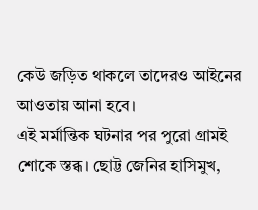কেউ জড়িত থাকলে তাদেরও আইনের আওতায় আনা হবে।
এই মর্মান্তিক ঘটনার পর পুরো গ্রামই শোকে স্তব্ধ। ছোট্ট জেনির হাসিমুখ,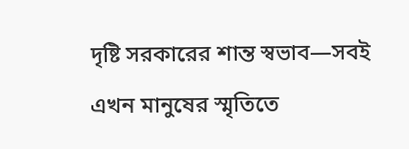দৃষ্টি সরকারের শান্ত স্বভাব—সবই এখন মানুষের স্মৃতিতে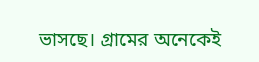ভাসছে। গ্রামের অনেকেই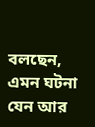বলছেন, এমন ঘটনা যেন আর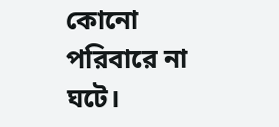কোনো পরিবারে না ঘটে।